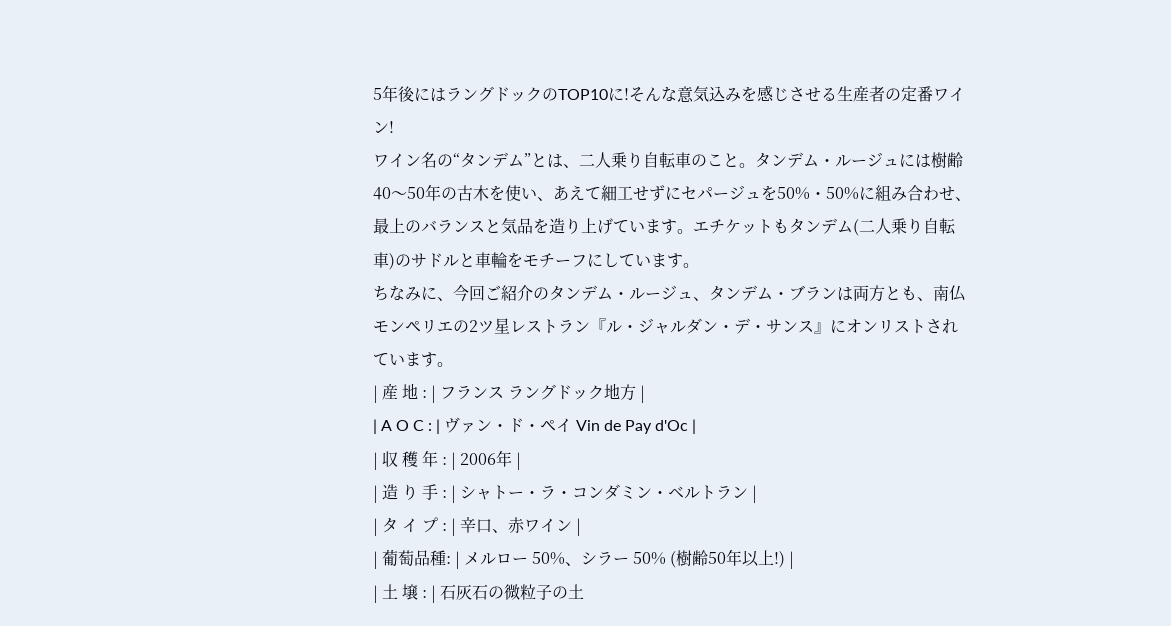5年後にはラングドックのTOP10に!そんな意気込みを感じさせる生産者の定番ワイン!
ワイン名の“タンデム”とは、二人乗り自転車のこと。タンデム・ルージュには樹齢40〜50年の古木を使い、あえて細工せずにセパージュを50%・50%に組み合わせ、最上のバランスと気品を造り上げています。エチケットもタンデム(二人乗り自転車)のサドルと車輪をモチーフにしています。
ちなみに、今回ご紹介のタンデム・ルージュ、タンデム・ブランは両方とも、南仏モンペリエの2ツ星レストラン『ル・ジャルダン・デ・サンス』にオンリストされています。
| 産 地 : | フランス ラングドック地方 |
| A O C : | ヴァン・ド・ペイ Vin de Pay d'Oc |
| 収 穫 年 : | 2006年 |
| 造 り 手 : | シャトー・ラ・コンダミン・ベルトラン |
| タ イ プ : | 辛口、赤ワイン |
| 葡萄品種: | メルロー 50%、シラー 50% (樹齢50年以上!) |
| 土 壌 : | 石灰石の微粒子の土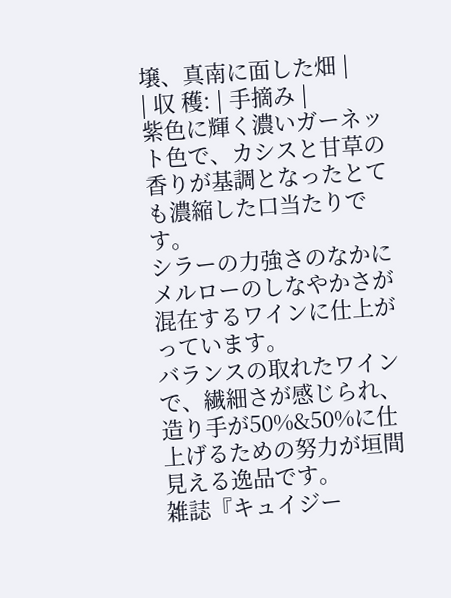壌、真南に面した畑 |
| 収 穫: | 手摘み |
紫色に輝く濃いガーネット色で、カシスと甘草の香りが基調となったとても濃縮した口当たりです。
シラーの力強さのなかにメルローのしなやかさが混在するワインに仕上がっています。
バランスの取れたワインで、繊細さが感じられ、造り手が50%&50%に仕上げるための努力が垣間見える逸品です。
雑誌『キュイジー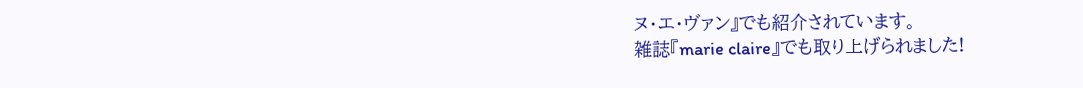ヌ・エ・ヴァン』でも紹介されています。
雑誌『marie claire』でも取り上げられました!